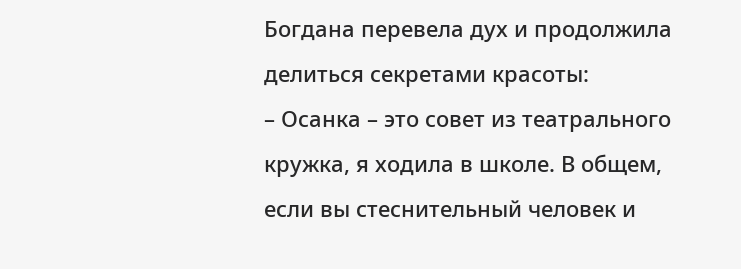Богдана перевела дух и продолжила делиться секретами красоты:
– Осанка – это совет из театрального кружка, я ходила в школе. В общем, если вы стеснительный человек и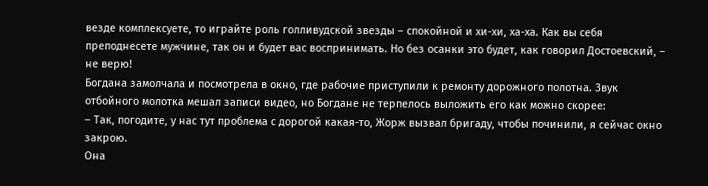везде комплексуете, то играйте роль голливудской звезды – спокойной и хи-хи, ха-ха. Как вы себя преподнесете мужчине, так он и будет вас воспринимать. Но без осанки это будет, как говорил Достоевский, – не верю!
Богдана замолчала и посмотрела в окно, где рабочие приступили к ремонту дорожного полотна. Звук отбойного молотка мешал записи видео, но Богдане не терпелось выложить его как можно скорее:
– Так, погодите, у нас тут проблема с дорогой какая-то, Жорж вызвал бригаду, чтобы починили, я сейчас окно закрою.
Она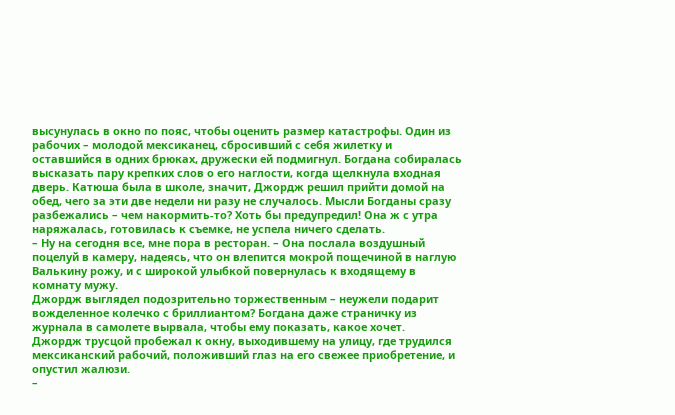высунулась в окно по пояс, чтобы оценить размер катастрофы. Один из рабочих – молодой мексиканец, сбросивший с себя жилетку и оставшийся в одних брюках, дружески ей подмигнул. Богдана собиралась высказать пару крепких слов о его наглости, когда щелкнула входная дверь. Катюша была в школе, значит, Джордж решил прийти домой на обед, чего за эти две недели ни разу не случалось. Мысли Богданы сразу разбежались – чем накормить-то? Хоть бы предупредил! Она ж с утра наряжалась, готовилась к съемке, не успела ничего сделать.
– Ну на сегодня все, мне пора в ресторан. – Она послала воздушный поцелуй в камеру, надеясь, что он влепится мокрой пощечиной в наглую Валькину рожу, и с широкой улыбкой повернулась к входящему в комнату мужу.
Джордж выглядел подозрительно торжественным – неужели подарит вожделенное колечко с бриллиантом? Богдана даже страничку из журнала в самолете вырвала, чтобы ему показать, какое хочет.
Джордж трусцой пробежал к окну, выходившему на улицу, где трудился мексиканский рабочий, положивший глаз на его свежее приобретение, и опустил жалюзи.
–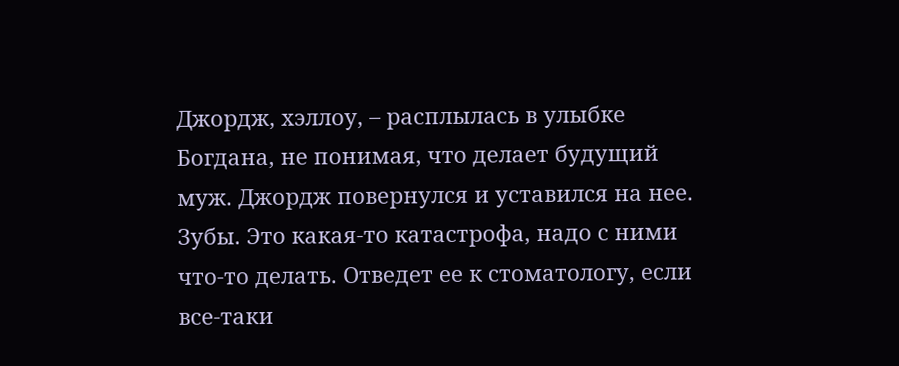Джордж, хэллоу, – расплылась в улыбке Богдана, не понимая, что делает будущий муж. Джордж повернулся и уставился на нее.
Зубы. Это какая-то катастрофа, надо с ними что-то делать. Отведет ее к стоматологу, если все-таки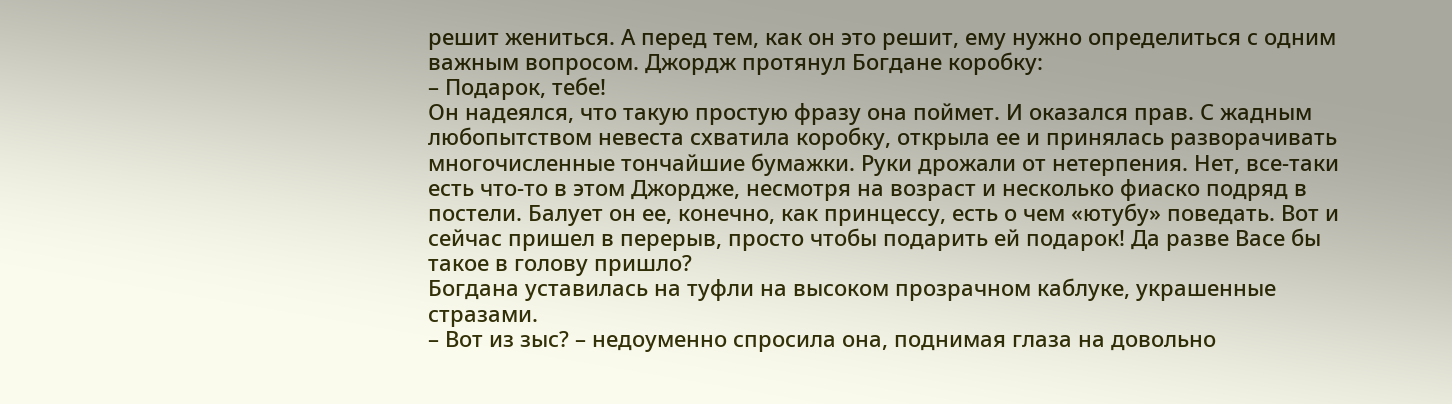решит жениться. А перед тем, как он это решит, ему нужно определиться с одним важным вопросом. Джордж протянул Богдане коробку:
– Подарок, тебе!
Он надеялся, что такую простую фразу она поймет. И оказался прав. С жадным любопытством невеста схватила коробку, открыла ее и принялась разворачивать многочисленные тончайшие бумажки. Руки дрожали от нетерпения. Нет, все-таки есть что-то в этом Джордже, несмотря на возраст и несколько фиаско подряд в постели. Балует он ее, конечно, как принцессу, есть о чем «ютубу» поведать. Вот и сейчас пришел в перерыв, просто чтобы подарить ей подарок! Да разве Васе бы такое в голову пришло?
Богдана уставилась на туфли на высоком прозрачном каблуке, украшенные стразами.
– Вот из зыс? – недоуменно спросила она, поднимая глаза на довольно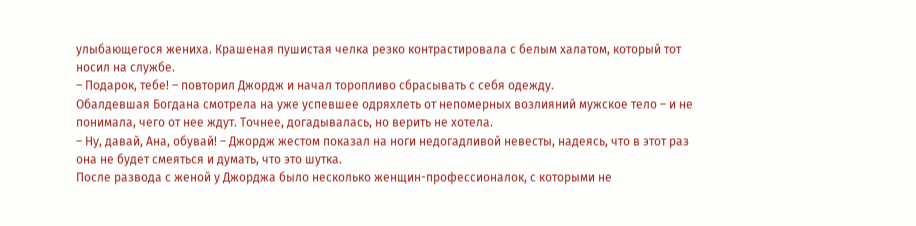улыбающегося жениха. Крашеная пушистая челка резко контрастировала с белым халатом, который тот носил на службе.
– Подарок, тебе! – повторил Джордж и начал торопливо сбрасывать с себя одежду.
Обалдевшая Богдана смотрела на уже успевшее одряхлеть от непомерных возлияний мужское тело – и не понимала, чего от нее ждут. Точнее, догадывалась, но верить не хотела.
– Ну, давай, Ана, обувай! – Джордж жестом показал на ноги недогадливой невесты, надеясь, что в этот раз она не будет смеяться и думать, что это шутка.
После развода с женой у Джорджа было несколько женщин-профессионалок, с которыми не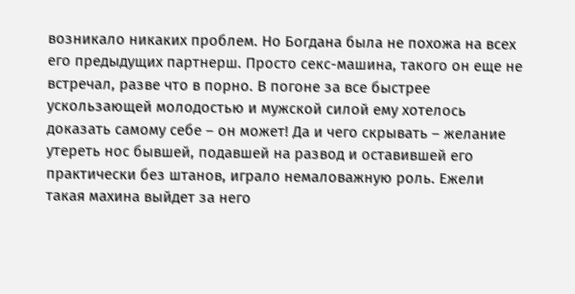возникало никаких проблем. Но Богдана была не похожа на всех его предыдущих партнерш. Просто секс-машина, такого он еще не встречал, разве что в порно. В погоне за все быстрее ускользающей молодостью и мужской силой ему хотелось доказать самому себе – он может! Да и чего скрывать – желание утереть нос бывшей, подавшей на развод и оставившей его практически без штанов, играло немаловажную роль. Ежели такая махина выйдет за него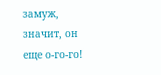замуж, значит, он еще о-го-го!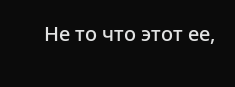Не то что этот ее,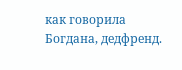как говорила Богдана, дедфренд.